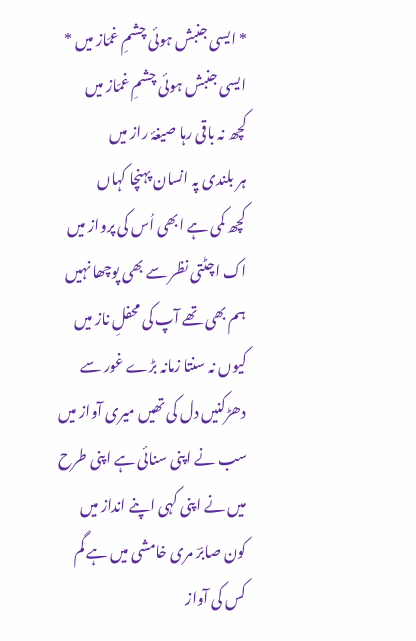* ایسی جنبش ہوئی چشمِ غمّاز میں *
ایسی جنبش ہوئی چشمِ غمّاز میں
کچھ نہ باقی رہا صیغۂ راز میں
ہر بلندی پہ انسان پہنچا کہاں
کچھ کمی ہے ابھی اُس کی پرواز میں
اک اچٹتی نظر سے بھی پوچھا نہیں
ہم بھی تھے آپ کی محفلِ ناز میں
کیوں نہ سنتا زمانہ بڑے غور سے
دھڑکنیں دل کی تھیں میری آواز میں
سب نے اپنی سنائی ہے اپنی طرح
میں نے اپنی کہی اپنے انداز میں
کون صابرؔ مری خامشی میں ہے گم
کس کی آواز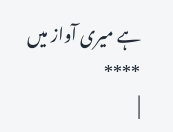ہے میری آواز میں
****
|